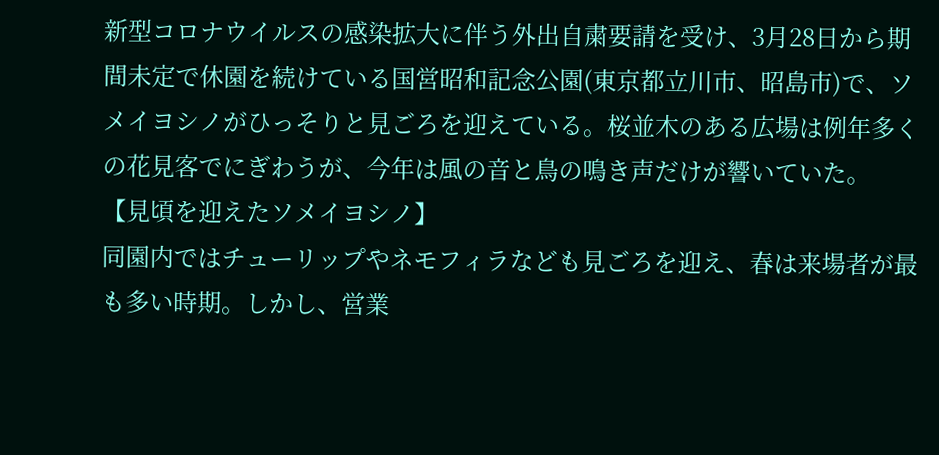新型コロナウイルスの感染拡大に伴う外出自粛要請を受け、3月28日から期間未定で休園を続けている国営昭和記念公園(東京都立川市、昭島市)で、ソメイヨシノがひっそりと見ごろを迎えている。桜並木のある広場は例年多くの花見客でにぎわうが、今年は風の音と鳥の鳴き声だけが響いていた。
【見頃を迎えたソメイヨシノ】
同園内ではチューリップやネモフィラなども見ごろを迎え、春は来場者が最も多い時期。しかし、営業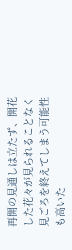再開の見通しは立たず、開花した花々が見られることなく見ごろを終えてしまう可能性も高いた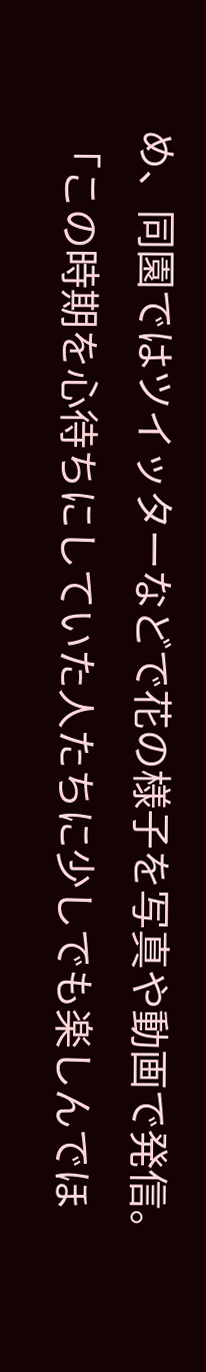め、同園ではツイッターなどで花の様子を写真や動画で発信。「この時期を心待ちにしていた人たちに少しでも楽しんでほ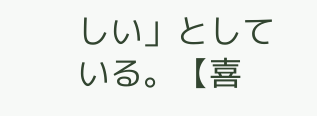しい」としている。【喜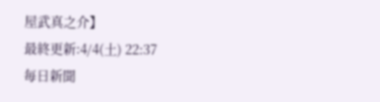屋武真之介】
最終更新:4/4(土) 22:37
毎日新聞